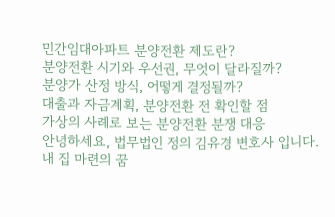민간임대아파트 분양전환 제도란?
분양전환 시기와 우선권, 무엇이 달라질까?
분양가 산정 방식, 어떻게 결정될까?
대출과 자금계획, 분양전환 전 확인할 점
가상의 사례로 보는 분양전환 분쟁 대응
안녕하세요, 법무법인 정의 김유경 변호사 입니다.
내 집 마련의 꿈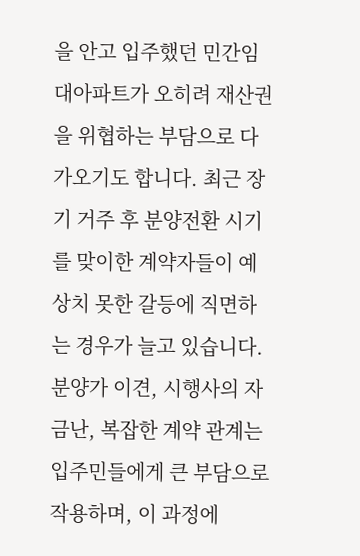을 안고 입주했던 민간임대아파트가 오히려 재산권을 위협하는 부담으로 다가오기도 합니다. 최근 장기 거주 후 분양전환 시기를 맞이한 계약자들이 예상치 못한 갈등에 직면하는 경우가 늘고 있습니다.
분양가 이견, 시행사의 자금난, 복잡한 계약 관계는 입주민들에게 큰 부담으로 작용하며, 이 과정에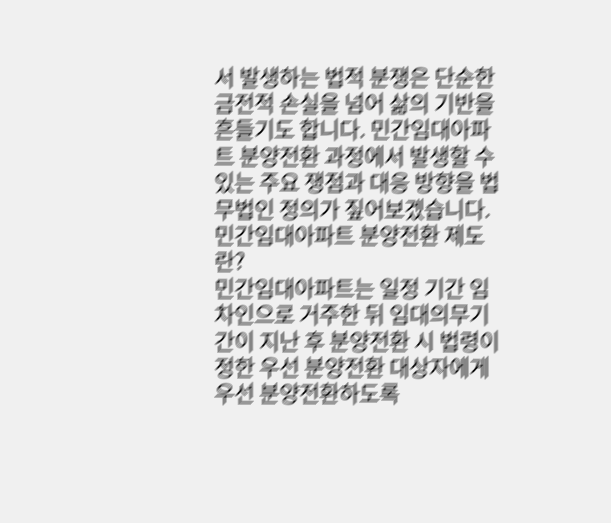서 발생하는 법적 분쟁은 단순한 금전적 손실을 넘어 삶의 기반을 흔들기도 합니다. 민간임대아파트 분양전환 과정에서 발생할 수 있는 주요 쟁점과 대응 방향을 법무법인 정의가 짚어보겠습니다.
민간임대아파트 분양전환 제도란?
민간임대아파트는 일정 기간 임차인으로 거주한 뒤 임대의무기간이 지난 후 분양전환 시 법령이 정한 우선 분양전환 대상자에게 우선 분양전환하도록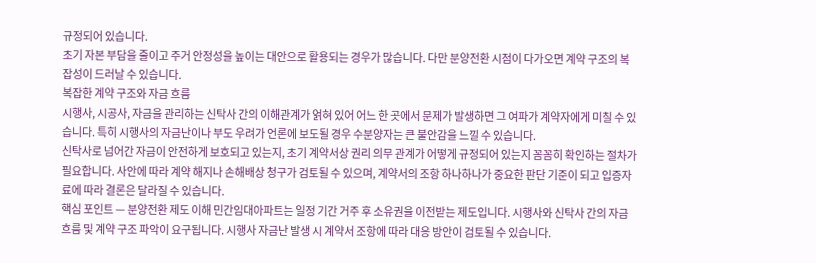규정되어 있습니다.
초기 자본 부담을 줄이고 주거 안정성을 높이는 대안으로 활용되는 경우가 많습니다. 다만 분양전환 시점이 다가오면 계약 구조의 복잡성이 드러날 수 있습니다.
복잡한 계약 구조와 자금 흐름
시행사, 시공사, 자금을 관리하는 신탁사 간의 이해관계가 얽혀 있어 어느 한 곳에서 문제가 발생하면 그 여파가 계약자에게 미칠 수 있습니다. 특히 시행사의 자금난이나 부도 우려가 언론에 보도될 경우 수분양자는 큰 불안감을 느낄 수 있습니다.
신탁사로 넘어간 자금이 안전하게 보호되고 있는지, 초기 계약서상 권리 의무 관계가 어떻게 규정되어 있는지 꼼꼼히 확인하는 절차가 필요합니다. 사안에 따라 계약 해지나 손해배상 청구가 검토될 수 있으며, 계약서의 조항 하나하나가 중요한 판단 기준이 되고 입증자료에 따라 결론은 달라질 수 있습니다.
핵심 포인트 — 분양전환 제도 이해 민간임대아파트는 일정 기간 거주 후 소유권을 이전받는 제도입니다. 시행사와 신탁사 간의 자금 흐름 및 계약 구조 파악이 요구됩니다. 시행사 자금난 발생 시 계약서 조항에 따라 대응 방안이 검토될 수 있습니다.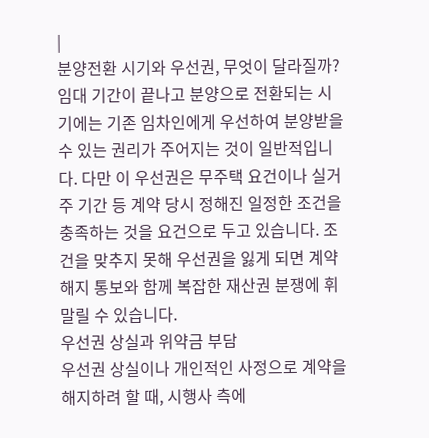|
분양전환 시기와 우선권, 무엇이 달라질까?
임대 기간이 끝나고 분양으로 전환되는 시기에는 기존 임차인에게 우선하여 분양받을 수 있는 권리가 주어지는 것이 일반적입니다. 다만 이 우선권은 무주택 요건이나 실거주 기간 등 계약 당시 정해진 일정한 조건을 충족하는 것을 요건으로 두고 있습니다. 조건을 맞추지 못해 우선권을 잃게 되면 계약 해지 통보와 함께 복잡한 재산권 분쟁에 휘말릴 수 있습니다.
우선권 상실과 위약금 부담
우선권 상실이나 개인적인 사정으로 계약을 해지하려 할 때, 시행사 측에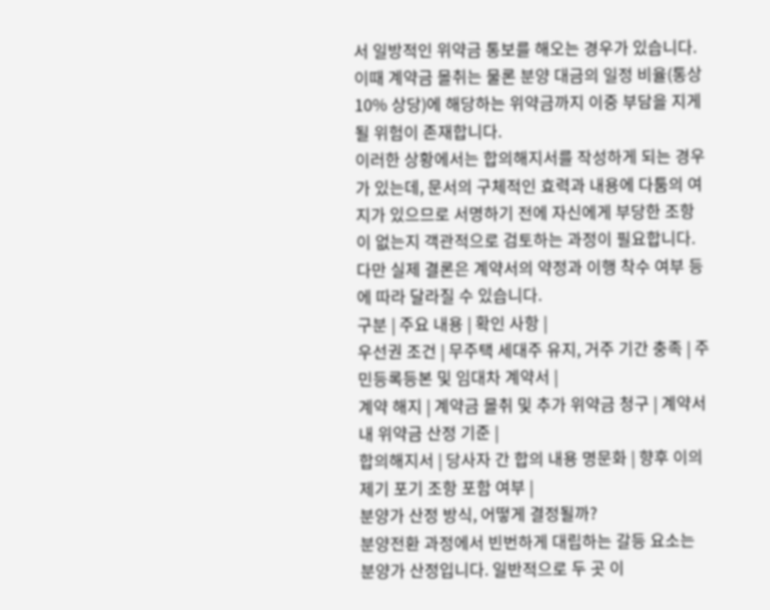서 일방적인 위약금 통보를 해오는 경우가 있습니다. 이때 계약금 몰취는 물론 분양 대금의 일정 비율(통상 10% 상당)에 해당하는 위약금까지 이중 부담을 지게 될 위험이 존재합니다.
이러한 상황에서는 합의해지서를 작성하게 되는 경우가 있는데, 문서의 구체적인 효력과 내용에 다툼의 여지가 있으므로 서명하기 전에 자신에게 부당한 조항이 없는지 객관적으로 검토하는 과정이 필요합니다. 다만 실제 결론은 계약서의 약정과 이행 착수 여부 등에 따라 달라질 수 있습니다.
구분 | 주요 내용 | 확인 사항 |
우선권 조건 | 무주택 세대주 유지, 거주 기간 충족 | 주민등록등본 및 임대차 계약서 |
계약 해지 | 계약금 몰취 및 추가 위약금 청구 | 계약서 내 위약금 산정 기준 |
합의해지서 | 당사자 간 합의 내용 명문화 | 향후 이의 제기 포기 조항 포함 여부 |
분양가 산정 방식, 어떻게 결정될까?
분양전환 과정에서 빈번하게 대립하는 갈등 요소는 분양가 산정입니다. 일반적으로 두 곳 이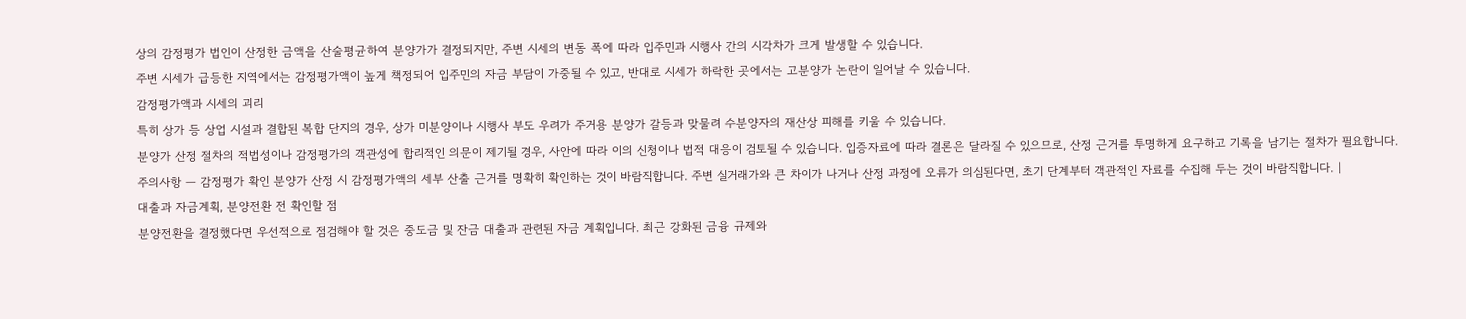상의 감정평가 법인이 산정한 금액을 산술평균하여 분양가가 결정되지만, 주변 시세의 변동 폭에 따라 입주민과 시행사 간의 시각차가 크게 발생할 수 있습니다.
주변 시세가 급등한 지역에서는 감정평가액이 높게 책정되어 입주민의 자금 부담이 가중될 수 있고, 반대로 시세가 하락한 곳에서는 고분양가 논란이 일어날 수 있습니다.
감정평가액과 시세의 괴리
특히 상가 등 상업 시설과 결합된 복합 단지의 경우, 상가 미분양이나 시행사 부도 우려가 주거용 분양가 갈등과 맞물려 수분양자의 재산상 피해를 키울 수 있습니다.
분양가 산정 절차의 적법성이나 감정평가의 객관성에 합리적인 의문이 제기될 경우, 사안에 따라 이의 신청이나 법적 대응이 검토될 수 있습니다. 입증자료에 따라 결론은 달라질 수 있으므로, 산정 근거를 투명하게 요구하고 기록을 남기는 절차가 필요합니다.
주의사항 — 감정평가 확인 분양가 산정 시 감정평가액의 세부 산출 근거를 명확히 확인하는 것이 바람직합니다. 주변 실거래가와 큰 차이가 나거나 산정 과정에 오류가 의심된다면, 초기 단계부터 객관적인 자료를 수집해 두는 것이 바람직합니다. |
대출과 자금계획, 분양전환 전 확인할 점
분양전환을 결정했다면 우선적으로 점검해야 할 것은 중도금 및 잔금 대출과 관련된 자금 계획입니다. 최근 강화된 금융 규제와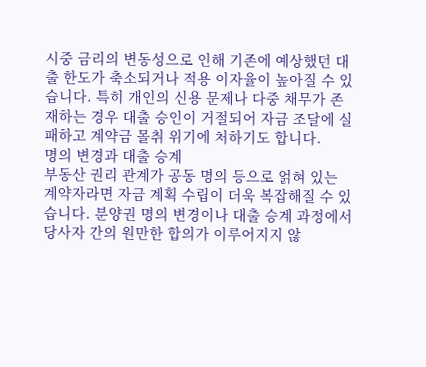시중 금리의 변동성으로 인해 기존에 예상했던 대출 한도가 축소되거나 적용 이자율이 높아질 수 있습니다. 특히 개인의 신용 문제나 다중 채무가 존재하는 경우 대출 승인이 거절되어 자금 조달에 실패하고 계약금 몰취 위기에 처하기도 합니다.
명의 변경과 대출 승계
부동산 권리 관계가 공동 명의 등으로 얽혀 있는 계약자라면 자금 계획 수립이 더욱 복잡해질 수 있습니다. 분양권 명의 변경이나 대출 승계 과정에서 당사자 간의 원만한 합의가 이루어지지 않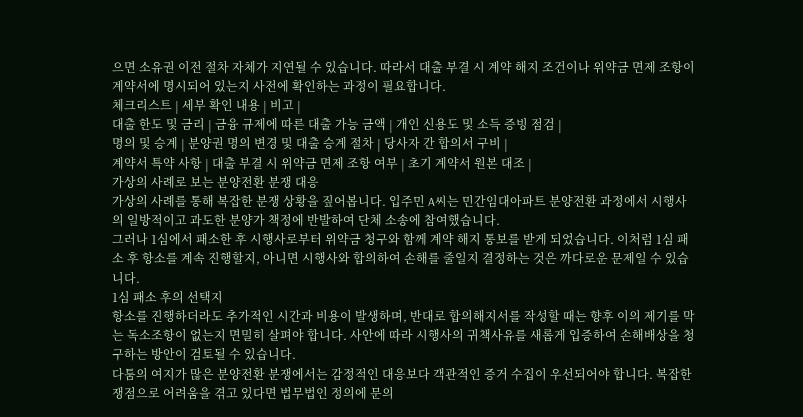으면 소유권 이전 절차 자체가 지연될 수 있습니다. 따라서 대출 부결 시 계약 해지 조건이나 위약금 면제 조항이 계약서에 명시되어 있는지 사전에 확인하는 과정이 필요합니다.
체크리스트 | 세부 확인 내용 | 비고 |
대출 한도 및 금리 | 금융 규제에 따른 대출 가능 금액 | 개인 신용도 및 소득 증빙 점검 |
명의 및 승계 | 분양권 명의 변경 및 대출 승계 절차 | 당사자 간 합의서 구비 |
계약서 특약 사항 | 대출 부결 시 위약금 면제 조항 여부 | 초기 계약서 원본 대조 |
가상의 사례로 보는 분양전환 분쟁 대응
가상의 사례를 통해 복잡한 분쟁 상황을 짚어봅니다. 입주민 A씨는 민간임대아파트 분양전환 과정에서 시행사의 일방적이고 과도한 분양가 책정에 반발하여 단체 소송에 참여했습니다.
그러나 1심에서 패소한 후 시행사로부터 위약금 청구와 함께 계약 해지 통보를 받게 되었습니다. 이처럼 1심 패소 후 항소를 계속 진행할지, 아니면 시행사와 합의하여 손해를 줄일지 결정하는 것은 까다로운 문제일 수 있습니다.
1심 패소 후의 선택지
항소를 진행하더라도 추가적인 시간과 비용이 발생하며, 반대로 합의해지서를 작성할 때는 향후 이의 제기를 막는 독소조항이 없는지 면밀히 살펴야 합니다. 사안에 따라 시행사의 귀책사유를 새롭게 입증하여 손해배상을 청구하는 방안이 검토될 수 있습니다.
다툼의 여지가 많은 분양전환 분쟁에서는 감정적인 대응보다 객관적인 증거 수집이 우선되어야 합니다. 복잡한 쟁점으로 어려움을 겪고 있다면 법무법인 정의에 문의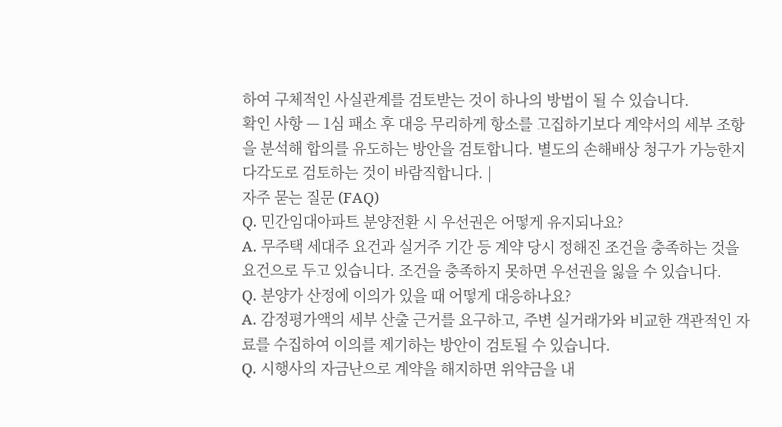하여 구체적인 사실관계를 검토받는 것이 하나의 방법이 될 수 있습니다.
확인 사항 — 1심 패소 후 대응 무리하게 항소를 고집하기보다 계약서의 세부 조항을 분석해 합의를 유도하는 방안을 검토합니다. 별도의 손해배상 청구가 가능한지 다각도로 검토하는 것이 바람직합니다. |
자주 묻는 질문 (FAQ)
Q. 민간임대아파트 분양전환 시 우선권은 어떻게 유지되나요?
A. 무주택 세대주 요건과 실거주 기간 등 계약 당시 정해진 조건을 충족하는 것을 요건으로 두고 있습니다. 조건을 충족하지 못하면 우선권을 잃을 수 있습니다.
Q. 분양가 산정에 이의가 있을 때 어떻게 대응하나요?
A. 감정평가액의 세부 산출 근거를 요구하고, 주변 실거래가와 비교한 객관적인 자료를 수집하여 이의를 제기하는 방안이 검토될 수 있습니다.
Q. 시행사의 자금난으로 계약을 해지하면 위약금을 내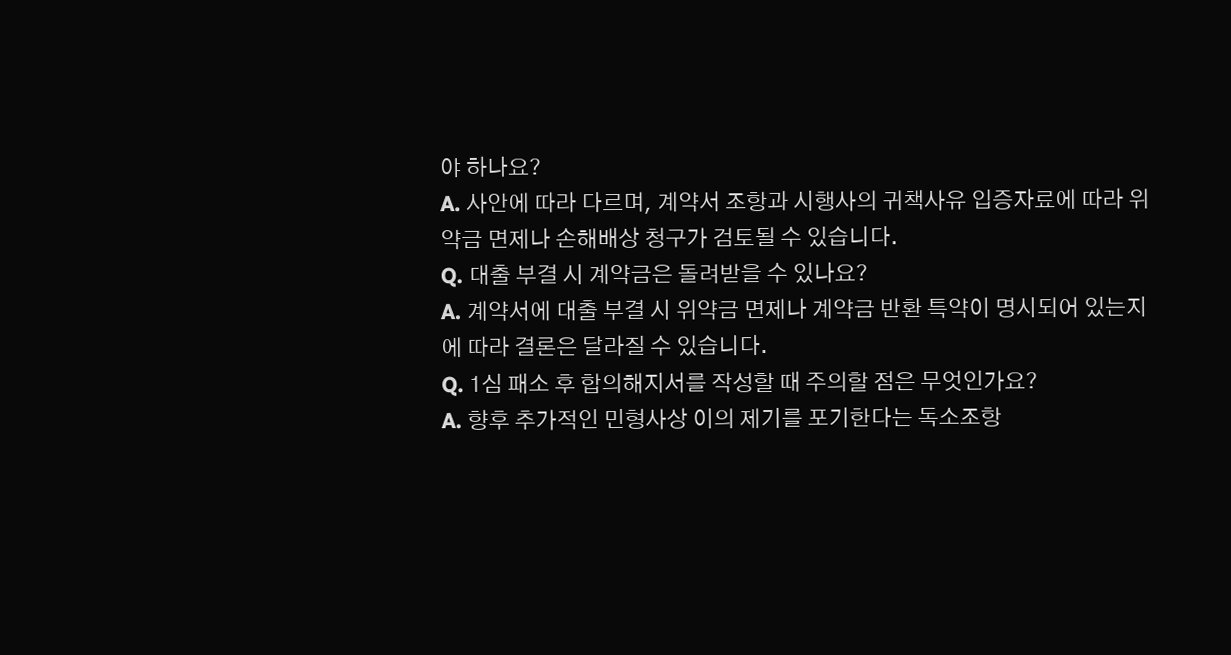야 하나요?
A. 사안에 따라 다르며, 계약서 조항과 시행사의 귀책사유 입증자료에 따라 위약금 면제나 손해배상 청구가 검토될 수 있습니다.
Q. 대출 부결 시 계약금은 돌려받을 수 있나요?
A. 계약서에 대출 부결 시 위약금 면제나 계약금 반환 특약이 명시되어 있는지에 따라 결론은 달라질 수 있습니다.
Q. 1심 패소 후 합의해지서를 작성할 때 주의할 점은 무엇인가요?
A. 향후 추가적인 민형사상 이의 제기를 포기한다는 독소조항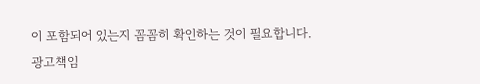이 포함되어 있는지 꼼꼼히 확인하는 것이 필요합니다.
광고책임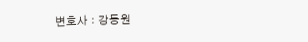변호사 : 강동원